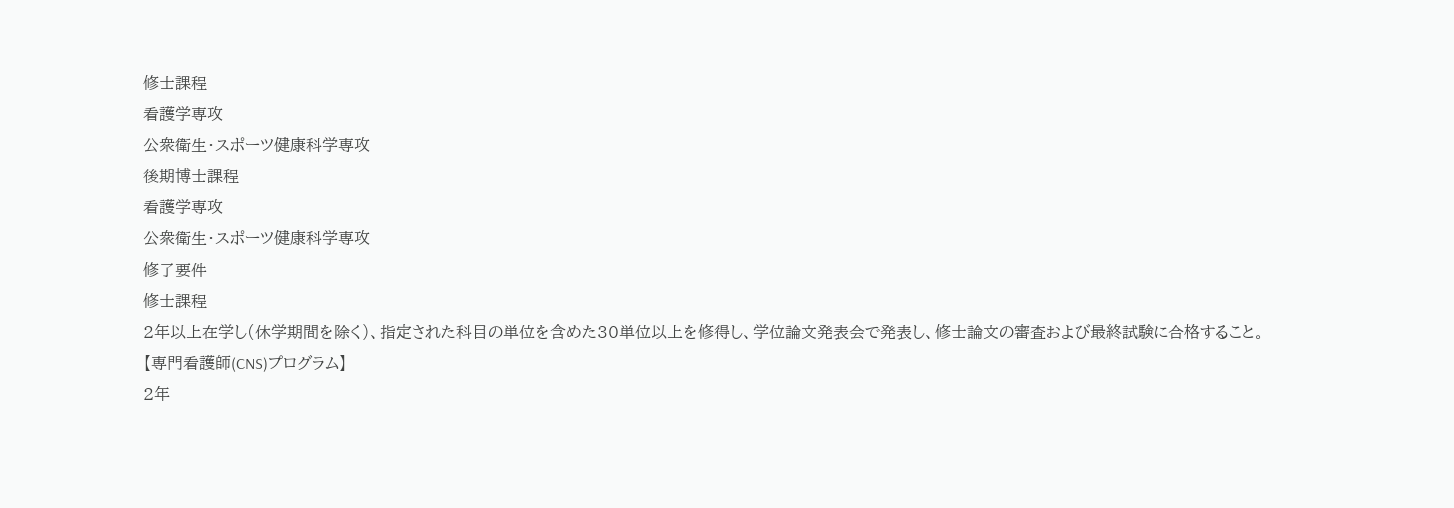修士課程
看護学専攻
公衆衛生・スポーツ健康科学専攻
後期博士課程
看護学専攻
公衆衛生・スポーツ健康科学専攻
修了要件
修士課程
2年以上在学し(休学期間を除く)、指定された科目の単位を含めた30単位以上を修得し、学位論文発表会で発表し、修士論文の審査および最終試験に合格すること。
【専門看護師(CNS)プログラム】
2年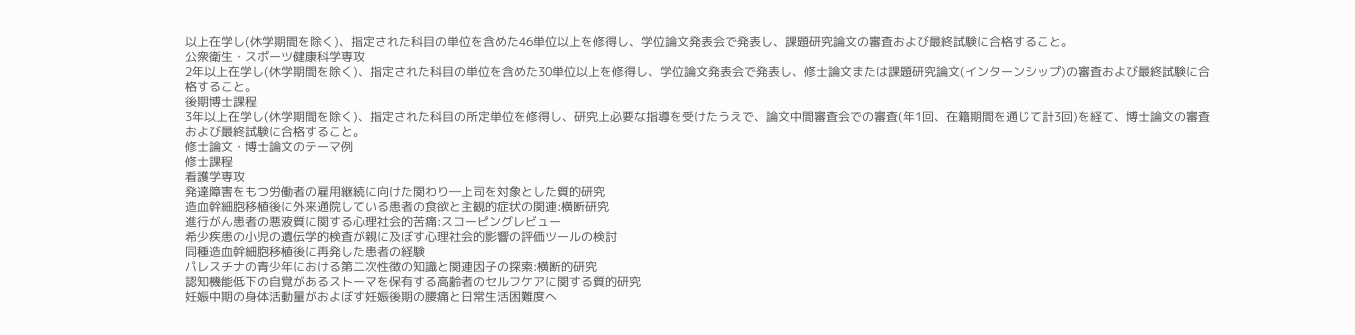以上在学し(休学期間を除く)、指定された科目の単位を含めた46単位以上を修得し、学位論文発表会で発表し、課題研究論文の審査および最終試験に合格すること。
公衆衛生・スポーツ健康科学専攻
2年以上在学し(休学期間を除く)、指定された科目の単位を含めた30単位以上を修得し、学位論文発表会で発表し、修士論文または課題研究論文(インターンシップ)の審査および最終試験に合格すること。
後期博士課程
3年以上在学し(休学期間を除く)、指定された科目の所定単位を修得し、研究上必要な指導を受けたうえで、論文中間審査会での審査(年1回、在籍期間を通じて計3回)を経て、博士論文の審査および最終試験に合格すること。
修士論文・博士論文のテーマ例
修士課程
看護学専攻
発達障害をもつ労働者の雇用継続に向けた関わり―上司を対象とした質的研究
造血幹細胞移植後に外来通院している患者の食欲と主観的症状の関連:横断研究
進行がん患者の悪液質に関する心理社会的苦痛:スコーピングレビュー
希少疾患の小児の遺伝学的検査が親に及ぼす心理社会的影響の評価ツールの検討
同種造血幹細胞移植後に再発した患者の経験
パレスチナの青少年における第二次性徴の知識と関連因子の探索:横断的研究
認知機能低下の自覚があるストーマを保有する高齢者のセルフケアに関する質的研究
妊娠中期の身体活動量がおよぼす妊娠後期の腰痛と日常生活困難度へ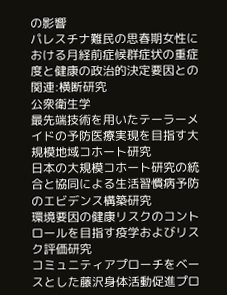の影響
パレスチナ難民の思春期女性における月経前症候群症状の重症度と健康の政治的決定要因との関連:横断研究
公衆衛生学
最先端技術を用いたテーラーメイドの予防医療実現を目指す大規模地域コホート研究
日本の大規模コホート研究の統合と協同による生活習慣病予防のエビデンス構築研究
環境要因の健康リスクのコントロールを目指す疫学およびリスク評価研究
コミュニティアプローチをベースとした藤沢身体活動促進プロ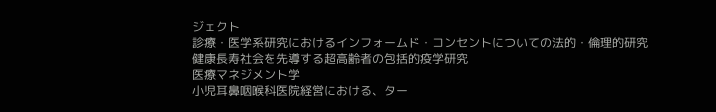ジェクト
診療・医学系研究におけるインフォームド・コンセントについての法的・倫理的研究
健康長寿社会を先導する超高齢者の包括的疫学研究
医療マネジメント学
小児耳鼻咽喉科医院経営における、ター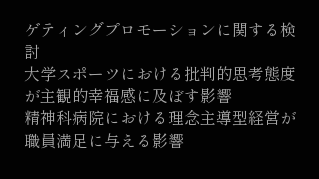ゲティングプロモーションに関する検討
大学スポーツにおける批判的思考態度が主観的幸福感に及ぼす影響
精神科病院における理念主導型経営が職員満足に与える影響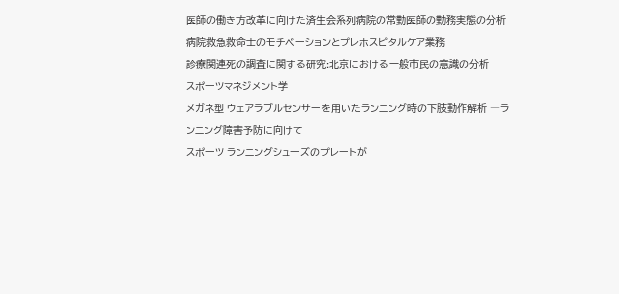医師の働き方改革に向けた済生会系列病院の常勤医師の勤務実態の分析
病院救急救命士のモチベーションとプレホスピタルケア業務
診療関連死の調査に関する研究:北京における一般市民の意識の分析
スポーツマネジメント学
メガネ型 ウェアラブルセンサーを用いたランニング時の下肢動作解析 ―ランニング障害予防に向けて
スポーツ ランニングシューズのプレートが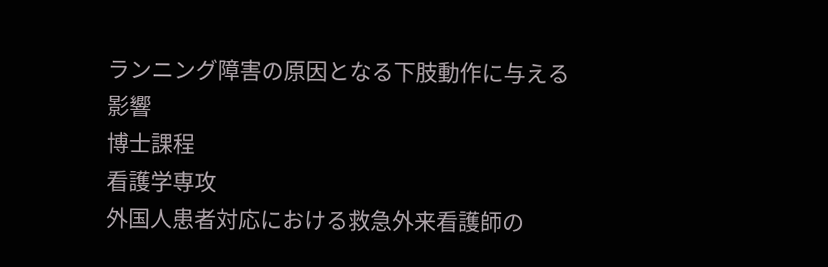ランニング障害の原因となる下肢動作に与える影響
博士課程
看護学専攻
外国人患者対応における救急外来看護師の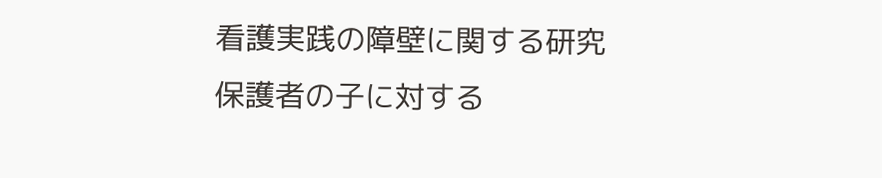看護実践の障壁に関する研究
保護者の子に対する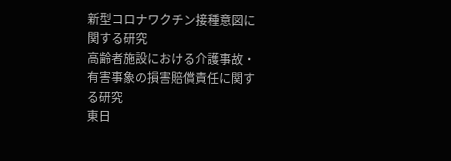新型コロナワクチン接種意図に関する研究
高齢者施設における介護事故・有害事象の損害賠償責任に関する研究
東日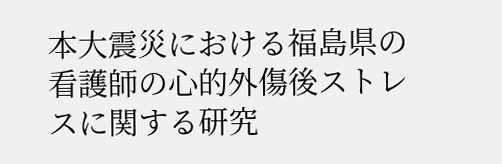本大震災における福島県の看護師の心的外傷後ストレスに関する研究